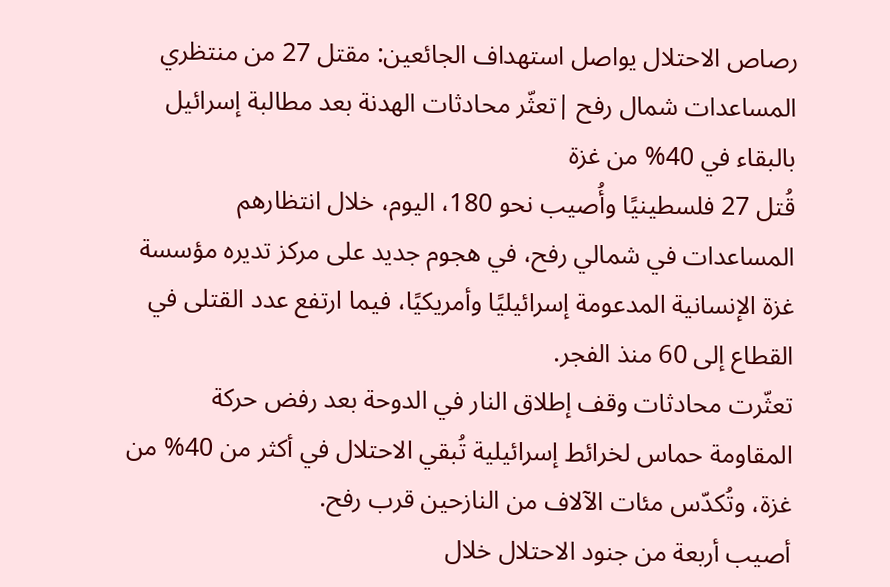رصاص الاحتلال يواصل استهداف الجائعين: مقتل 27 من منتظري المساعدات شمال رفح |تعثّر محادثات الهدنة بعد مطالبة إسرائيل بالبقاء في 40% من غزة
قُتل 27 فلسطينيًا وأُصيب نحو 180، اليوم، خلال انتظارهم المساعدات في شمالي رفح، في هجوم جديد على مركز تديره مؤسسة غزة الإنسانية المدعومة إسرائيليًا وأمريكيًا، فيما ارتفع عدد القتلى في القطاع إلى 60 منذ الفجر.
تعثّرت محادثات وقف إطلاق النار في الدوحة بعد رفض حركة المقاومة حماس لخرائط إسرائيلية تُبقي الاحتلال في أكثر من 40% من غزة، وتُكدّس مئات الآلاف من النازحين قرب رفح.
أصيب أربعة من جنود الاحتلال خلال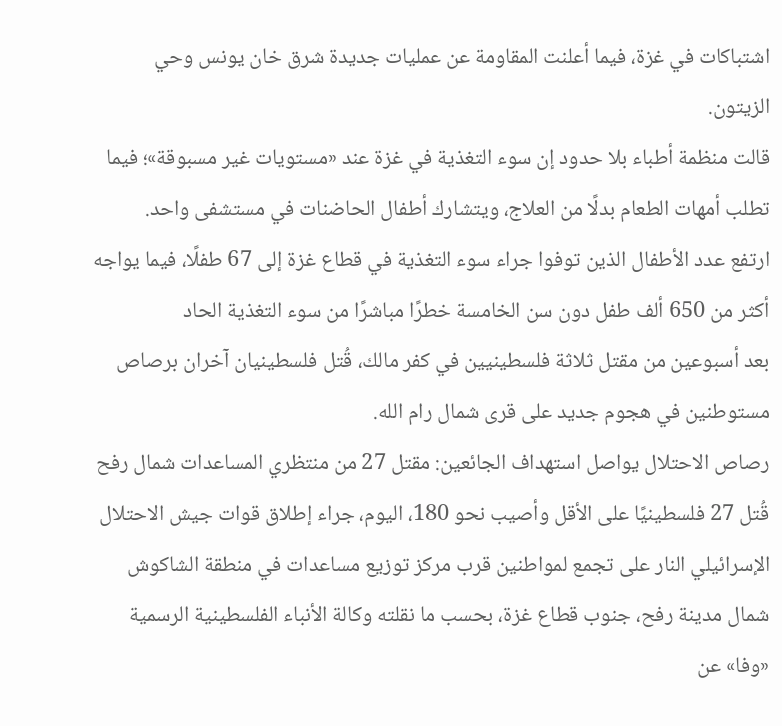اشتباكات في غزة، فيما أعلنت المقاومة عن عمليات جديدة شرق خان يونس وحي الزيتون.
قالت منظمة أطباء بلا حدود إن سوء التغذية في غزة عند «مستويات غير مسبوقة»؛ فيما تطلب أمهات الطعام بدلًا من العلاج، ويتشارك أطفال الحاضنات في مستشفى واحد.
ارتفع عدد الأطفال الذين توفوا جراء سوء التغذية في قطاع غزة إلى 67 طفلًا، فيما يواجه أكثر من 650 ألف طفل دون سن الخامسة خطرًا مباشرًا من سوء التغذية الحاد
بعد أسبوعين من مقتل ثلاثة فلسطينيين في كفر مالك، قُتل فلسطينيان آخران برصاص مستوطنين في هجوم جديد على قرى شمال رام الله.
رصاص الاحتلال يواصل استهداف الجائعين: مقتل 27 من منتظري المساعدات شمال رفح
قُتل 27 فلسطينيًا على الأقل وأصيب نحو 180، اليوم، جراء إطلاق قوات جيش الاحتلال الإسرائيلي النار على تجمع لمواطنين قرب مركز توزيع مساعدات في منطقة الشاكوش شمال مدينة رفح، جنوب قطاع غزة، بحسب ما نقلته وكالة الأنباء الفلسطينية الرسمية «وفا» عن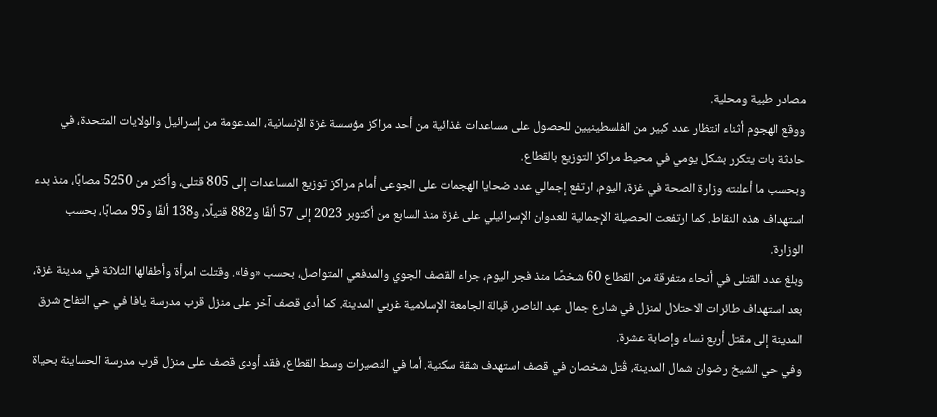مصادر طبية ومحلية.
ووقع الهجوم أثناء انتظار عدد كبير من الفلسطينيين للحصول على مساعدات غذائية من أحد مراكز مؤسسة غزة الإنسانية، المدعومة من إسرائيل والولايات المتحدة، في حادثة بات يتكرر بشكل يومي في محيط مراكز التوزيع بالقطاع.
وبحسب ما أعلنته وزارة الصحة في غزة، اليوم، ارتفع إجمالي عدد ضحايا الهجمات على الجوعى أمام مراكز توزيع المساعدات إلى 805 قتلى، وأكثر من 5250 مصابًا، منذ بدء استهداف هذه النقاط. كما ارتفعت الحصيلة الإجمالية للعدوان الإسرائيلي على غزة منذ السابع من أكتوبر 2023 إلى 57 ألفًا و882 قتيلًا، و138 ألفًا و95 مصابًا، بحسب الوزارة.
وبلغ عدد القتلى في أنحاء متفرقة من القطاع 60 شخصًا منذ فجر اليوم، جراء القصف الجوي والمدفعي المتواصل، بحسب «وفا». وقتلت امرأة وأطفالها الثلاثة في مدينة غزة، بعد استهداف طائرات الاحتلال لمنزل في شارع جمال عبد الناصر، قبالة الجامعة الإسلامية غربي المدينة. كما أدى قصف آخر على منزل قرب مدرسة يافا في حي التفاح شرق المدينة إلى مقتل أربع نساء وإصابة عشرة.
وفي حي الشيخ رضوان شمال المدينة، قُتل شخصان في قصف استهدف شقة سكنية. أما في النصيرات وسط القطاع، فقد أودى قصف على منزل قرب مدرسة الحساينة بحياة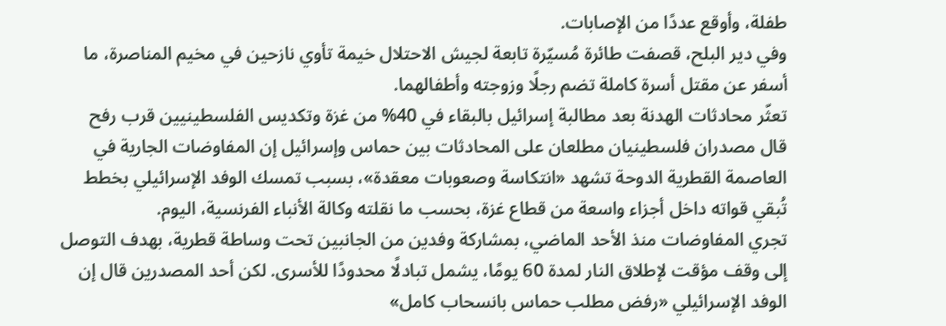طفلة، وأوقع عددًا من الإصابات.
وفي دير البلح، قصفت طائرة مُسيّرة تابعة لجيش الاحتلال خيمة تأوي نازحين في مخيم المناصرة، ما أسفر عن مقتل أسرة كاملة تضم رجلًا وزوجته وأطفالهما.
تعثّر محادثات الهدنة بعد مطالبة إسرائيل بالبقاء في 40% من غزة وتكديس الفلسطينيين قرب رفح
قال مصدران فلسطينيان مطلعان على المحادثات بين حماس وإسرائيل إن المفاوضات الجارية في العاصمة القطرية الدوحة تشهد «انتكاسة وصعوبات معقدة»، بسبب تمسك الوفد الإسرائيلي بخطط تُبقي قواته داخل أجزاء واسعة من قطاع غزة، بحسب ما نقلته وكالة الأنباء الفرنسية، اليوم.
تجري المفاوضات منذ الأحد الماضي، بمشاركة وفدين من الجانبين تحت وساطة قطرية، بهدف التوصل إلى وقف مؤقت لإطلاق النار لمدة 60 يومًا، يشمل تبادلًا محدودًا للأسرى. لكن أحد المصدرين قال إن الوفد الإسرائيلي «رفض مطلب حماس بانسحاب كامل»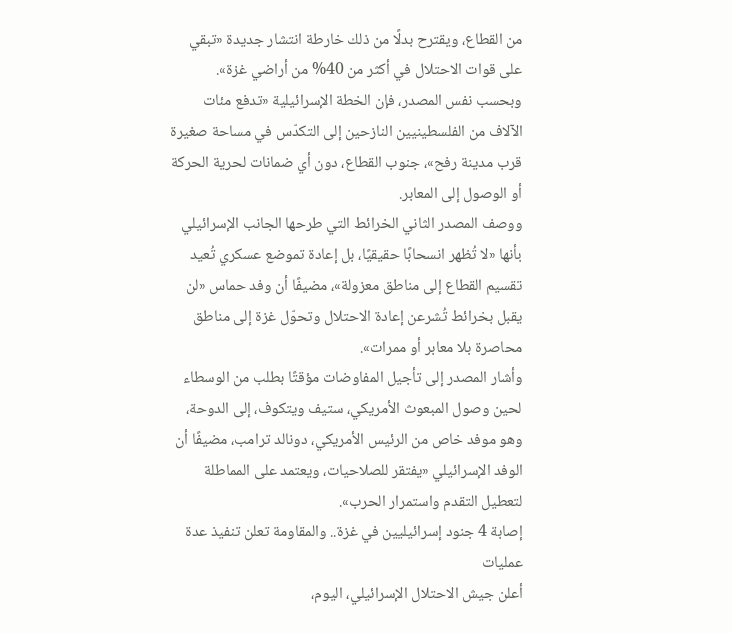من القطاع، ويقترح بدلًا من ذلك خارطة انتشار جديدة «تبقي على قوات الاحتلال في أكثر من 40% من أراضي غزة».
وبحسب نفس المصدر، فإن الخطة الإسرائيلية «تدفع مئات الآلاف من الفلسطينيين النازحين إلى التكدّس في مساحة صغيرة قرب مدينة رفح»، جنوب القطاع، دون أي ضمانات لحرية الحركة أو الوصول إلى المعابر.
ووصف المصدر الثاني الخرائط التي طرحها الجانب الإسرائيلي بأنها «لا تُظهر انسحابًا حقيقيًا، بل إعادة تموضع عسكري تُعيد تقسيم القطاع إلى مناطق معزولة»، مضيفًا أن وفد حماس «لن يقبل بخرائط تُشرعن إعادة الاحتلال وتحوّل غزة إلى مناطق محاصرة بلا معابر أو ممرات».
وأشار المصدر إلى تأجيل المفاوضات مؤقتًا بطلب من الوسطاء لحين وصول المبعوث الأمريكي، ستيف ويتكوف، إلى الدوحة، وهو موفد خاص من الرئيس الأمريكي، دونالد ترامب، مضيفًا أن الوفد الإسرائيلي «يفتقر للصلاحيات، ويعتمد على المماطلة لتعطيل التقدم واستمرار الحرب».
إصابة 4 جنود إسرائيليين في غزة.. والمقاومة تعلن تنفيذ عدة عمليات
أعلن جيش الاحتلال الإسرائيلي، اليوم،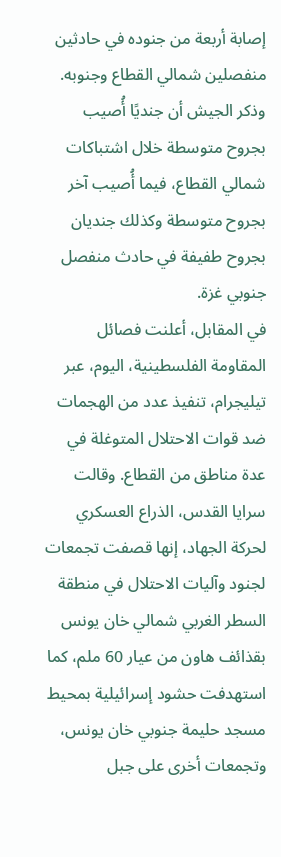إصابة أربعة من جنوده في حادثين منفصلين شمالي القطاع وجنوبه. وذكر الجيش أن جنديًا أُصيب بجروح متوسطة خلال اشتباكات شمالي القطاع، فيما أُصيب آخر بجروح متوسطة وكذلك جنديان بجروح طفيفة في حادث منفصل جنوبي غزة.
في المقابل، أعلنت فصائل المقاومة الفلسطينية، اليوم، عبر تيليجرام، تنفيذ عدد من الهجمات ضد قوات الاحتلال المتوغلة في عدة مناطق من القطاع. وقالت سرايا القدس، الذراع العسكري لحركة الجهاد، إنها قصفت تجمعات لجنود وآليات الاحتلال في منطقة السطر الغربي شمالي خان يونس بقذائف هاون من عيار 60 ملم، كما استهدفت حشود إسرائيلية بمحيط مسجد حليمة جنوبي خان يونس، وتجمعات أخرى على جبل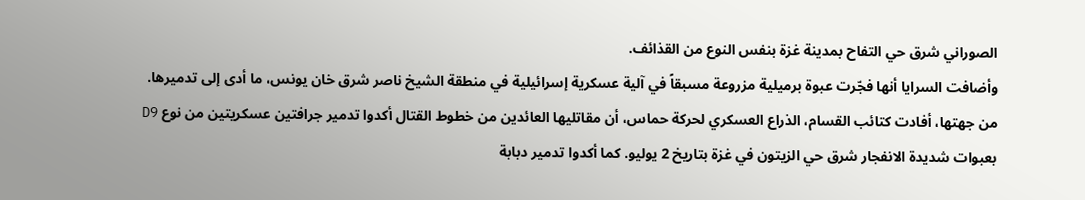الصوراني شرق حي التفاح بمدينة غزة بنفس النوع من القذائف.
وأضافت السرايا أنها فجّرت عبوة برميلية مزروعة مسبقاً في آلية عسكرية إسرائيلية في منطقة الشيخ ناصر شرق خان يونس، ما أدى إلى تدميرها.
من جهتها، أفادت كتائب القسام، الذراع العسكري لحركة حماس، أن مقاتليها العائدين من خطوط القتال أكدوا تدمير جرافتين عسكريتين من نوع D9 بعبوات شديدة الانفجار شرق حي الزيتون في غزة بتاريخ 2 يوليو. كما أكدوا تدمير دبابة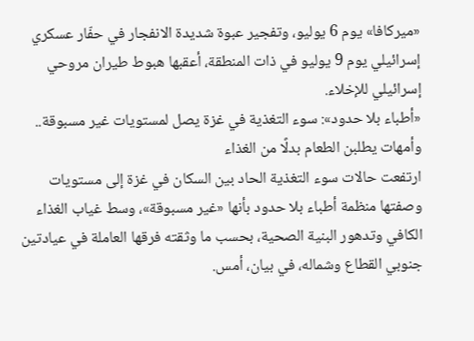«ميركافا» يوم 6 يوليو، وتفجير عبوة شديدة الانفجار في حفّار عسكري إسرائيلي يوم 9 يوليو في ذات المنطقة، أعقبها هبوط طيران مروحي إسرائيلي للإخلاء.
«أطباء بلا حدود»: سوء التغذية في غزة يصل لمستويات غير مسبوقة.. وأمهات يطلبن الطعام بدلًا من الغذاء
ارتفعت حالات سوء التغذية الحاد بين السكان في غزة إلى مستويات وصفتها منظمة أطباء بلا حدود بأنها «غير مسبوقة»، وسط غياب الغذاء الكافي وتدهور البنية الصحية، بحسب ما وثقته فرقها العاملة في عيادتين جنوبي القطاع وشماله، في بيان، أمس.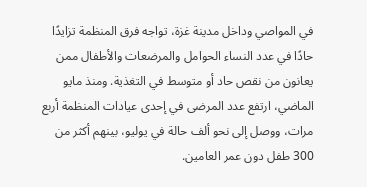في المواصي وداخل مدينة غزة، تواجه فرق المنظمة تزايدًا حادًا في عدد النساء الحوامل والمرضعات والأطفال ممن يعانون من نقص حاد أو متوسط في التغذية. ومنذ مايو الماضي، ارتفع عدد المرضى في إحدى عيادات المنظمة أربع مرات، ووصل إلى نحو ألف حالة في يوليو، بينهم أكثر من 300 طفل دون عمر العامين.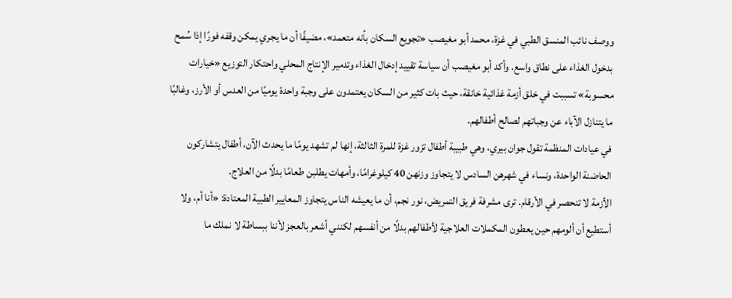ووصف نائب المنسق الطبي في غزة، محمد أبو مغيصب «تجويع السكان بأنه متعمد»، مضيفًا أن ما يجري يمكن وقفه فورًا إذا سُمح بدخول الغذاء على نطاق واسع. وأكد أبو مغيصب أن سياسة تقييد إدخال الغذاء وتدمير الإنتاج المحلي واحتكار التوزيع «خيارات محسوبة» تسببت في خلق أزمة غذائية خانقة، حيث بات كثير من السكان يعتمدون على وجبة واحدة يوميًا من العدس أو الأرز، وغالبًا ما يتنازل الآباء عن وجباتهم لصالح أطفالهم.
في عيادات المنظمة تقول جوان بيري، وهي طبيبة أطفال تزور غزة للمرة الثالثة، إنها لم تشهد يومًا ما يحدث الآن، أطفال يتشاركون الحاضنة الواحدة، ونساء في شهرهن السادس لا يتجاوز وزنهن 40 كيلوغرامًا، وأمهات يطلبن طعامًا بدلًا من العلاج.
الأزمة لا تنحصر في الأرقام. ترى مشرفة فريق التمريض، نور نجم، أن ما يعيشه الناس يتجاوز المعايير الطبية المعتادة: «أنا أم، ولا أستطيع أن ألومهم حين يعطون المكملات العلاجية لأطفالهم بدلًا من أنفسهم لكنني أشعر بالعجز لأننا ببساطة لا نملك ما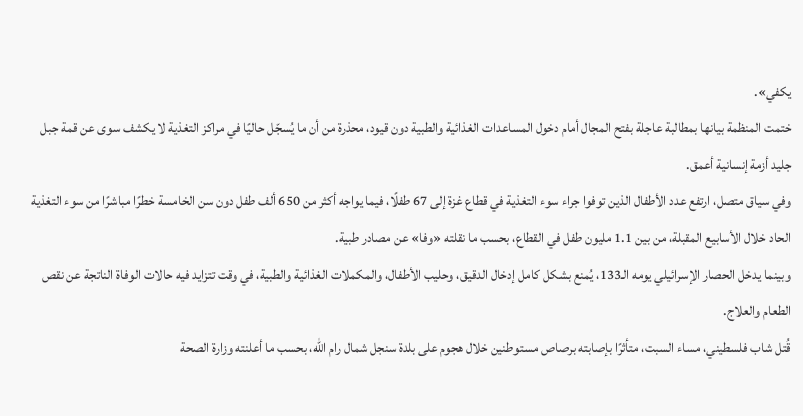يكفي».
ختمت المنظمة بيانها بمطالبة عاجلة بفتح المجال أمام دخول المساعدات الغذائية والطبية دون قيود، محذرة من أن ما يُسجّل حاليًا في مراكز التغذية لا يكشف سوى عن قمة جبل جليد أزمة إنسانية أعمق.
وفي سياق متصل، ارتفع عدد الأطفال الذين توفوا جراء سوء التغذية في قطاع غزة إلى 67 طفلًا، فيما يواجه أكثر من 650 ألف طفل دون سن الخامسة خطرًا مباشرًا من سوء التغذية الحاد خلال الأسابيع المقبلة، من بين 1.1 مليون طفل في القطاع، بحسب ما نقلته «وفا» عن مصادر طبية.
وبينما يدخل الحصار الإسرائيلي يومه الـ133، يُمنع بشكل كامل إدخال الدقيق، وحليب الأطفال، والمكملات الغذائية والطبية، في وقت تتزايد فيه حالات الوفاة الناتجة عن نقص الطعام والعلاج.
قُتل شاب فلسطيني، مساء السبت، متأثرًا بإصابته برصاص مستوطنين خلال هجوم على بلدة سنجل شمال رام الله، بحسب ما أعلنته وزارة الصحة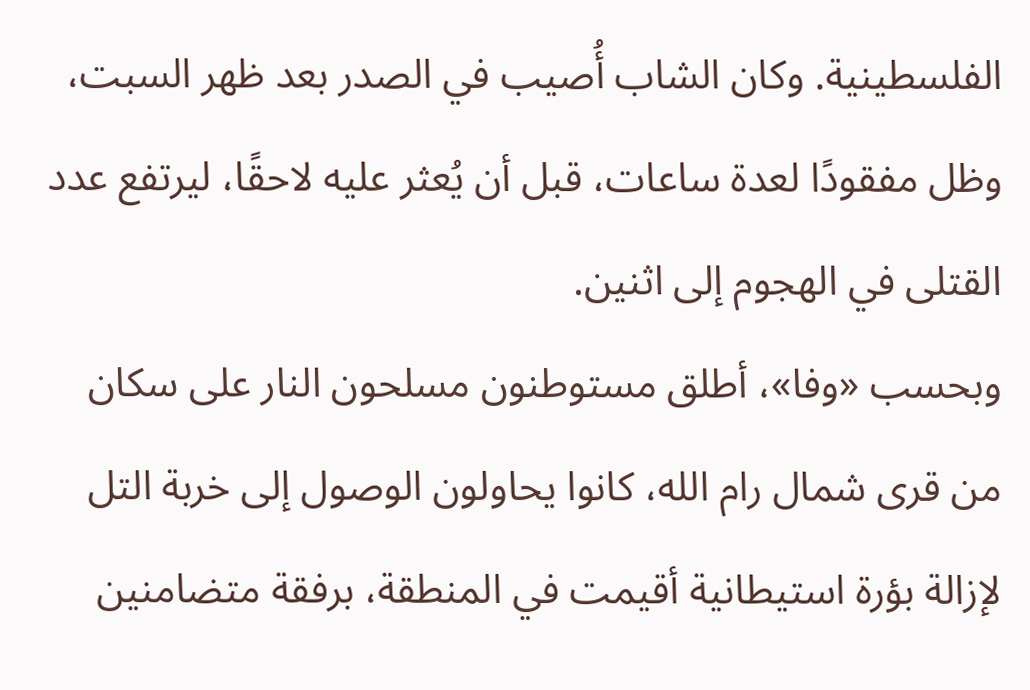الفلسطينية. وكان الشاب أُصيب في الصدر بعد ظهر السبت، وظل مفقودًا لعدة ساعات، قبل أن يُعثر عليه لاحقًا، ليرتفع عدد القتلى في الهجوم إلى اثنين.
وبحسب «وفا»، أطلق مستوطنون مسلحون النار على سكان من قرى شمال رام الله، كانوا يحاولون الوصول إلى خربة التل لإزالة بؤرة استيطانية أقيمت في المنطقة، برفقة متضامنين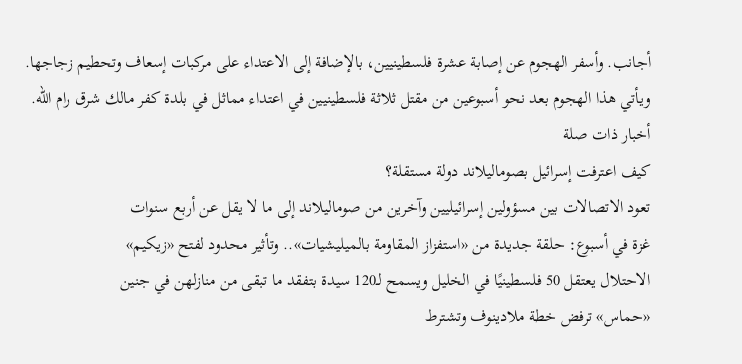أجانب. وأسفر الهجوم عن إصابة عشرة فلسطينيين، بالإضافة إلى الاعتداء على مركبات إسعاف وتحطيم زجاجها. ويأتي هذا الهجوم بعد نحو أسبوعين من مقتل ثلاثة فلسطينيين في اعتداء مماثل في بلدة كفر مالك شرق رام الله.
أخبار ذات صلة
كيف اعترفت إسرائيل بصوماليلاند دولة مستقلة؟
تعود الاتصالات بين مسؤولين إسرائيليين وآخرين من صوماليلاند إلى ما لا يقل عن أربع سنوات
غزة في أسبوع: حلقة جديدة من «استفزاز المقاومة بالميليشيات».. وتأثير محدود لفتح «زيكيم»
الاحتلال يعتقل 50 فلسطينيًا في الخليل ويسمح لـ120 سيدة بتفقد ما تبقى من منازلهن في جنين
«حماس» ترفض خطة ملادينوف وتشترط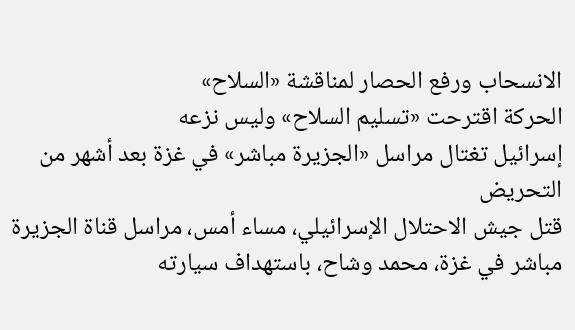الانسحاب ورفع الحصار لمناقشة «السلاح»
الحركة اقترحت «تسليم السلاح» وليس نزعه
إسرائيل تغتال مراسل «الجزيرة مباشر» في غزة بعد أشهر من التحريض
قتل جيش الاحتلال الإسرائيلي، مساء أمس، مراسل قناة الجزيرة مباشر في غزة، محمد وشاح، باستهداف سيارته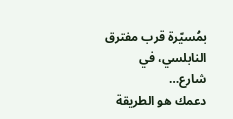بمُسيّرة قرب مفترق النابلسي، في شارع…
دعمك هو الطريقة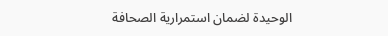الوحيدة لضمان استمرارية الصحافة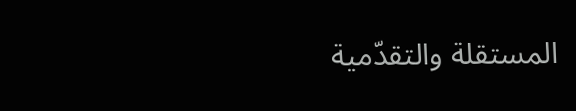المستقلة والتقدّمية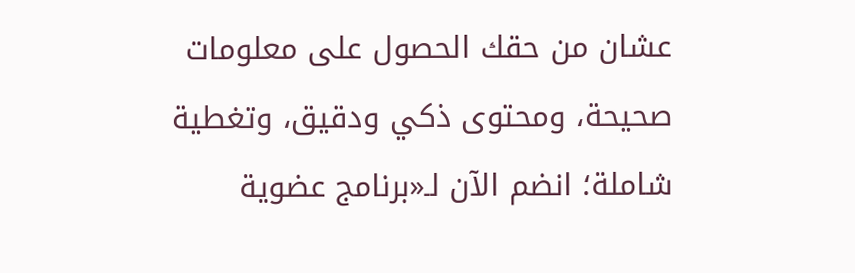عشان من حقك الحصول على معلومات صحيحة، ومحتوى ذكي ودقيق، وتغطية شاملة؛ انضم الآن لـ«برنامج عضوية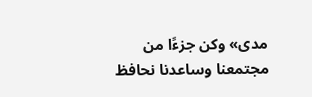مدى» وكن جزءًا من مجتمعنا وساعدنا نحافظ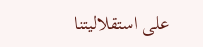على استقلاليتنا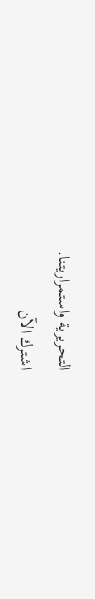التحريرية واستمراريتنا.
اشترك الآن